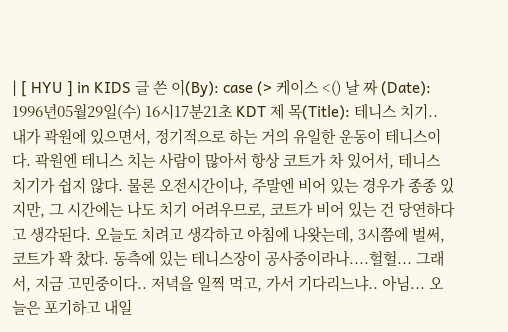| [ HYU ] in KIDS 글 쓴 이(By): case (> 케이스 <() 날 짜 (Date): 1996년05월29일(수) 16시17분21초 KDT 제 목(Title): 테니스 치기.. 내가 곽원에 있으면서, 정기적으로 하는 거의 유일한 운동이 테니스이다. 곽원엔 테니스 치는 사람이 많아서 항상 코트가 차 있어서, 테니스 치기가 쉽지 않다. 물론 오전시간이나, 주말엔 비어 있는 경우가 종종 있지만, 그 시간에는 나도 치기 어려우므로, 코트가 비어 있는 건 당연하다고 생각된다. 오늘도 치려고 생각하고 아침에 나왓는데, 3시쯤에 벌써, 코트가 꽉 찼다. 동측에 있는 테니스장이 공사중이라나....헐헐... 그래서, 지금 고민중이다.. 저녁을 일찍 먹고, 가서 기다리느냐.. 아님... 오늘은 포기하고 내일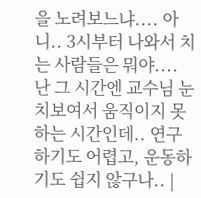을 노려보느냐.... 아니.. 3시부터 나와서 치는 사람들은 뭐야.... 난 그 시간엔 교수님 눈치보여서 움직이지 못하는 시간인데.. 연구하기도 어렵고, 운동하기도 쉽지 않구나.. |